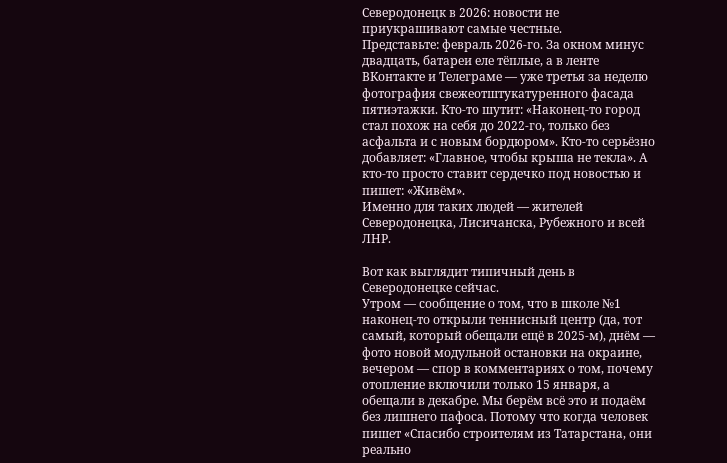Северодонецк в 2026: новости не приукрашивают самые честные.
Представьте: февраль 2026-го. За окном минус двадцать, батареи еле тёплые, а в ленте ВКонтакте и Телеграме — уже третья за неделю фотография свежеотштукатуренного фасада пятиэтажки. Кто-то шутит: «Наконец-то город стал похож на себя до 2022-го, только без асфальта и с новым бордюром». Кто-то серьёзно добавляет: «Главное, чтобы крыша не текла». А кто-то просто ставит сердечко под новостью и пишет: «Живём».
Именно для таких людей — жителей Северодонецка, Лисичанска, Рубежного и всей ЛНР.

Вот как выглядит типичный день в Северодонецке сейчас.
Утром — сообщение о том, что в школе №1 наконец-то открыли теннисный центр (да, тот самый, который обещали ещё в 2025-м), днём — фото новой модульной остановки на окраине, вечером — спор в комментариях о том, почему отопление включили только 15 января, а обещали в декабре. Мы берём всё это и подаём без лишнего пафоса. Потому что когда человек пишет «Спасибо строителям из Татарстана, они реально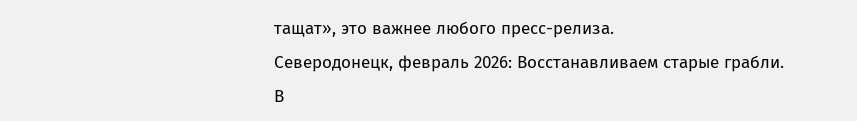тащат», это важнее любого пресс-релиза.
Северодонецк, февраль 2026: Восстанавливаем старые грабли.
В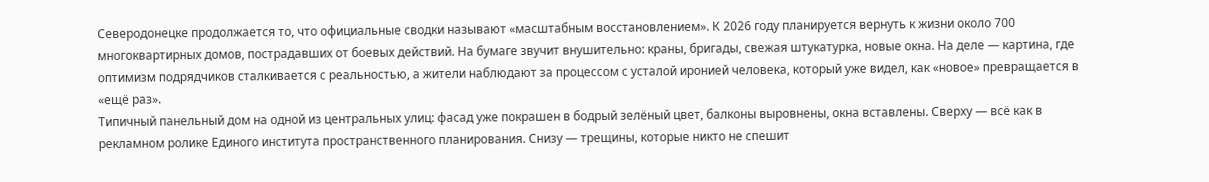Северодонецке продолжается то, что официальные сводки называют «масштабным восстановлением». К 2026 году планируется вернуть к жизни около 700 многоквартирных домов, пострадавших от боевых действий. На бумаге звучит внушительно: краны, бригады, свежая штукатурка, новые окна. На деле — картина, где оптимизм подрядчиков сталкивается с реальностью, а жители наблюдают за процессом с усталой иронией человека, который уже видел, как «новое» превращается в «ещё раз».
Типичный панельный дом на одной из центральных улиц: фасад уже покрашен в бодрый зелёный цвет, балконы выровнены, окна вставлены. Сверху — всё как в рекламном ролике Единого института пространственного планирования. Снизу — трещины, которые никто не спешит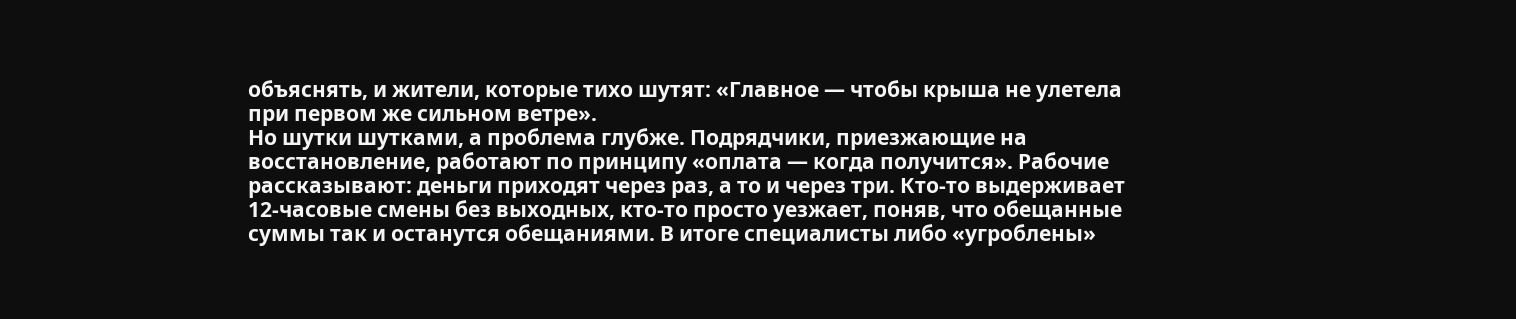объяснять, и жители, которые тихо шутят: «Главное — чтобы крыша не улетела при первом же сильном ветре».
Но шутки шутками, а проблема глубже. Подрядчики, приезжающие на восстановление, работают по принципу «оплата — когда получится». Рабочие рассказывают: деньги приходят через раз, а то и через три. Кто-то выдерживает 12-часовые смены без выходных, кто-то просто уезжает, поняв, что обещанные суммы так и останутся обещаниями. В итоге специалисты либо «угроблены»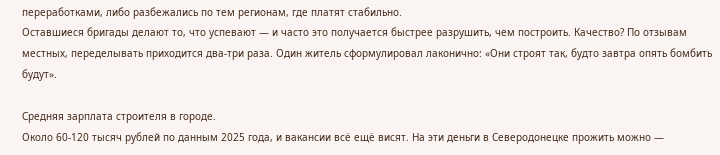переработками, либо разбежались по тем регионам, где платят стабильно.
Оставшиеся бригады делают то, что успевают — и часто это получается быстрее разрушить, чем построить. Качество? По отзывам местных, переделывать приходится два-три раза. Один житель сформулировал лаконично: «Они строят так, будто завтра опять бомбить будут».

Средняя зарплата строителя в городе.
Около 60-120 тысяч рублей по данным 2025 года, и вакансии всё ещё висят. На эти деньги в Северодонецке прожить можно —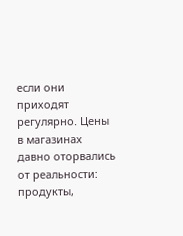если они приходят регулярно. Цены в магазинах давно оторвались от реальности: продукты,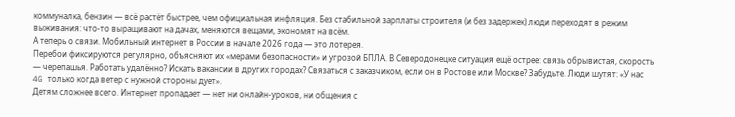коммуналка, бензин — всё растёт быстрее, чем официальная инфляция. Без стабильной зарплаты строителя (и без задержек) люди переходят в режим выживания: что-то выращивают на дачах, меняются вещами, экономят на всём.
А теперь о связи. Мобильный интернет в России в начале 2026 года — это лотерея.
Перебои фиксируются регулярно, объясняют их «мерами безопасности» и угрозой БПЛА. В Северодонецке ситуация ещё острее: связь обрывистая, скорость — черепашья. Работать удалённо? Искать вакансии в других городах? Связаться с заказчиком, если он в Ростове или Москве? Забудьте. Люди шутят: «У нас 4G только когда ветер с нужной стороны дует».
Детям сложнее всего. Интернет пропадает — нет ни онлайн-уроков, ни общения с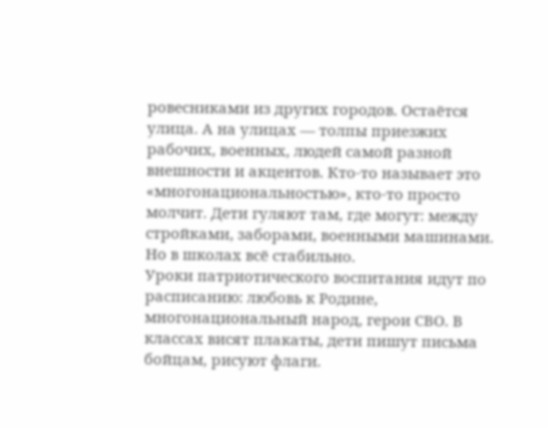ровесниками из других городов. Остаётся улица. А на улицах — толпы приезжих рабочих, военных, людей самой разной внешности и акцентов. Кто-то называет это «многонациональностью», кто-то просто молчит. Дети гуляют там, где могут: между стройками, заборами, военными машинами.
Но в школах всё стабильно.
Уроки патриотического воспитания идут по расписанию: любовь к Родине, многонациональный народ, герои СВО. В классах висят плакаты, дети пишут письма бойцам, рисуют флаги.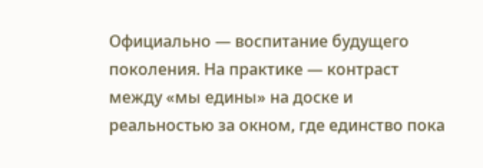Официально — воспитание будущего поколения. На практике — контраст между «мы едины» на доске и реальностью за окном, где единство пока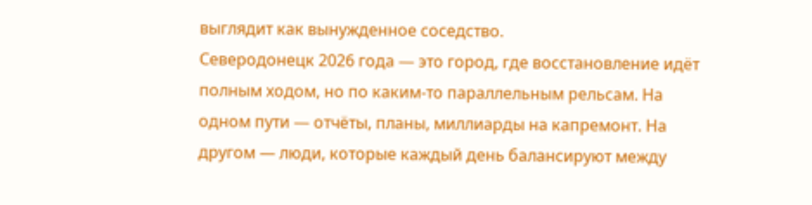выглядит как вынужденное соседство.
Северодонецк 2026 года — это город, где восстановление идёт полным ходом, но по каким-то параллельным рельсам. На одном пути — отчёты, планы, миллиарды на капремонт. На другом — люди, которые каждый день балансируют между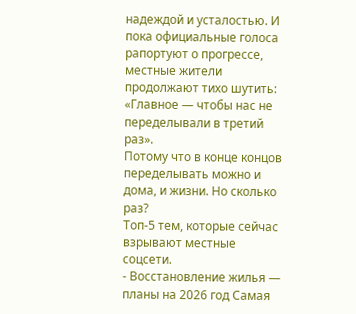надеждой и усталостью. И пока официальные голоса рапортуют о прогрессе, местные жители продолжают тихо шутить: «Главное — чтобы нас не переделывали в третий раз».
Потому что в конце концов переделывать можно и дома, и жизни. Но сколько раз?
Топ-5 тем, которые сейчас взрывают местные соцсети.
- Восстановление жилья — планы на 2026 год Самая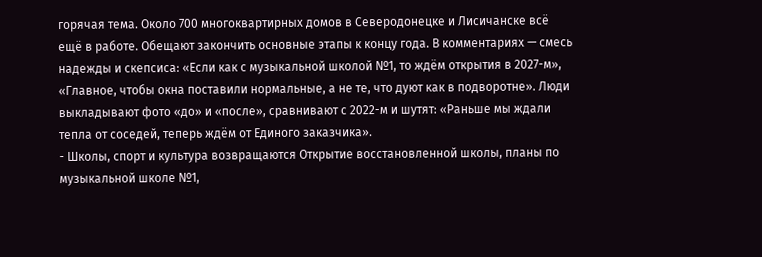горячая тема. Около 700 многоквартирных домов в Северодонецке и Лисичанске всё ещё в работе. Обещают закончить основные этапы к концу года. В комментариях — смесь надежды и скепсиса: «Если как с музыкальной школой №1, то ждём открытия в 2027-м», «Главное, чтобы окна поставили нормальные, а не те, что дуют как в подворотне». Люди выкладывают фото «до» и «после», сравнивают с 2022-м и шутят: «Раньше мы ждали тепла от соседей, теперь ждём от Единого заказчика».
- Школы, спорт и культура возвращаются Открытие восстановленной школы, планы по музыкальной школе №1,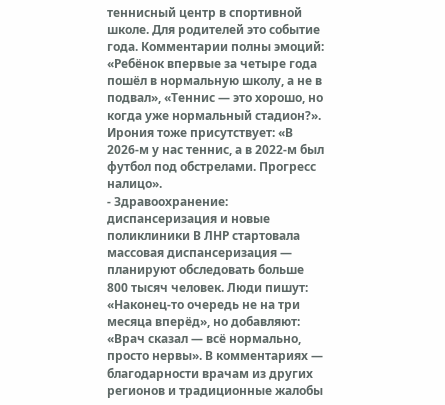теннисный центр в спортивной школе. Для родителей это событие года. Комментарии полны эмоций: «Ребёнок впервые за четыре года пошёл в нормальную школу, а не в подвал», «Теннис — это хорошо, но когда уже нормальный стадион?». Ирония тоже присутствует: «В 2026-м у нас теннис, а в 2022-м был футбол под обстрелами. Прогресс налицо».
- Здравоохранение: диспансеризация и новые поликлиники В ЛНР стартовала массовая диспансеризация — планируют обследовать больше 800 тысяч человек. Люди пишут: «Наконец-то очередь не на три месяца вперёд», но добавляют: «Врач сказал — всё нормально, просто нервы». В комментариях — благодарности врачам из других регионов и традиционные жалобы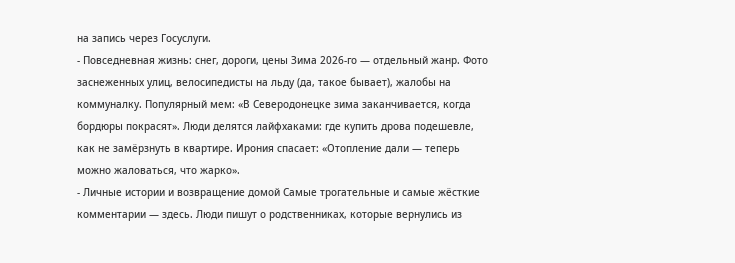на запись через Госуслуги.
- Повседневная жизнь: снег, дороги, цены Зима 2026-го — отдельный жанр. Фото заснеженных улиц, велосипедисты на льду (да, такое бывает), жалобы на коммуналку. Популярный мем: «В Северодонецке зима заканчивается, когда бордюры покрасят». Люди делятся лайфхаками: где купить дрова подешевле, как не замёрзнуть в квартире. Ирония спасает: «Отопление дали — теперь можно жаловаться, что жарко».
- Личные истории и возвращение домой Самые трогательные и самые жёсткие комментарии — здесь. Люди пишут о родственниках, которые вернулись из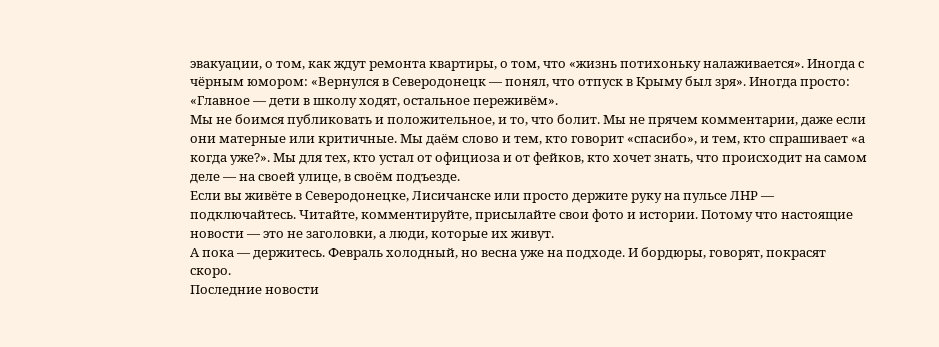эвакуации, о том, как ждут ремонта квартиры, о том, что «жизнь потихоньку налаживается». Иногда с чёрным юмором: «Вернулся в Северодонецк — понял, что отпуск в Крыму был зря». Иногда просто: «Главное — дети в школу ходят, остальное переживём».
Мы не боимся публиковать и положительное, и то, что болит. Мы не прячем комментарии, даже если они матерные или критичные. Мы даём слово и тем, кто говорит «спасибо», и тем, кто спрашивает «а когда уже?». Мы для тех, кто устал от официоза и от фейков, кто хочет знать, что происходит на самом деле — на своей улице, в своём подъезде.
Если вы живёте в Северодонецке, Лисичанске или просто держите руку на пульсе ЛНР — подключайтесь. Читайте, комментируйте, присылайте свои фото и истории. Потому что настоящие новости — это не заголовки, а люди, которые их живут.
А пока — держитесь. Февраль холодный, но весна уже на подходе. И бордюры, говорят, покрасят скоро.
Последние новости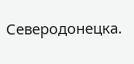Северодонецка.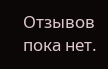Отзывов пока нет.